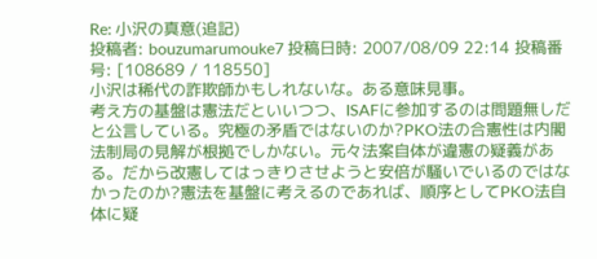Re: 小沢の真意(追記)
投稿者: bouzumarumouke7 投稿日時: 2007/08/09 22:14 投稿番号: [108689 / 118550]
小沢は稀代の詐欺師かもしれないな。ある意味見事。
考え方の基盤は憲法だといいつつ、ISAFに参加するのは問題無しだと公言している。究極の矛盾ではないのか?PKO法の合憲性は内閣法制局の見解が根拠でしかない。元々法案自体が違憲の疑義がある。だから改憲してはっきりさせようと安倍が騒いでいるのではなかったのか?憲法を基盤に考えるのであれば、順序としてPKO法自体に疑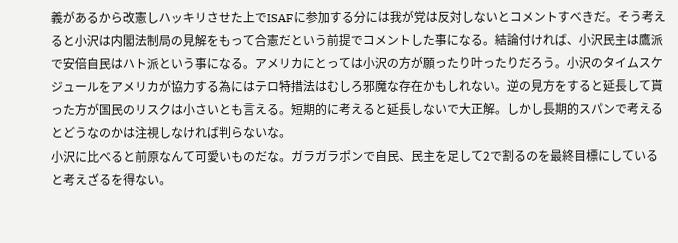義があるから改憲しハッキリさせた上でISAFに参加する分には我が党は反対しないとコメントすべきだ。そう考えると小沢は内閣法制局の見解をもって合憲だという前提でコメントした事になる。結論付ければ、小沢民主は鷹派で安倍自民はハト派という事になる。アメリカにとっては小沢の方が願ったり叶ったりだろう。小沢のタイムスケジュールをアメリカが協力する為にはテロ特措法はむしろ邪魔な存在かもしれない。逆の見方をすると延長して貰った方が国民のリスクは小さいとも言える。短期的に考えると延長しないで大正解。しかし長期的スパンで考えるとどうなのかは注視しなければ判らないな。
小沢に比べると前原なんて可愛いものだな。ガラガラポンで自民、民主を足して2で割るのを最終目標にしていると考えざるを得ない。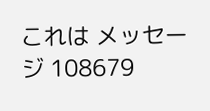これは メッセージ 108679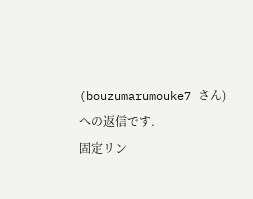(bouzumarumouke7 さん)への返信です.
固定リン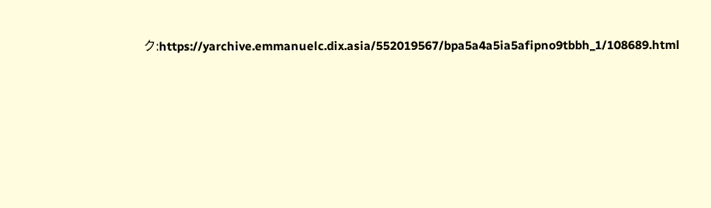ク:https://yarchive.emmanuelc.dix.asia/552019567/bpa5a4a5ia5afipno9tbbh_1/108689.html